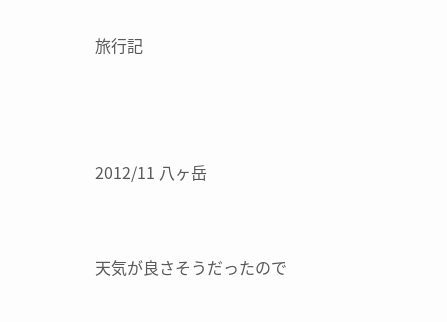旅行記



2012/11 八ヶ岳


天気が良さそうだったので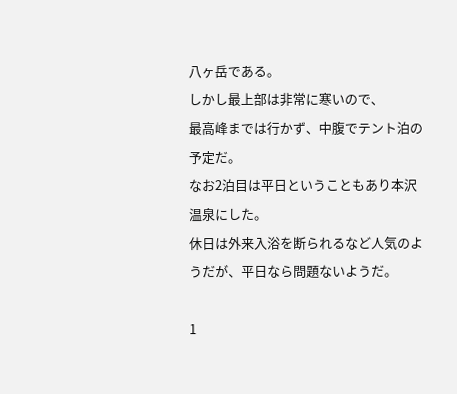八ヶ岳である。
しかし最上部は非常に寒いので、
最高峰までは行かず、中腹でテント泊の予定だ。
なお2泊目は平日ということもあり本沢温泉にした。
休日は外来入浴を断られるなど人気のようだが、平日なら問題ないようだ。

1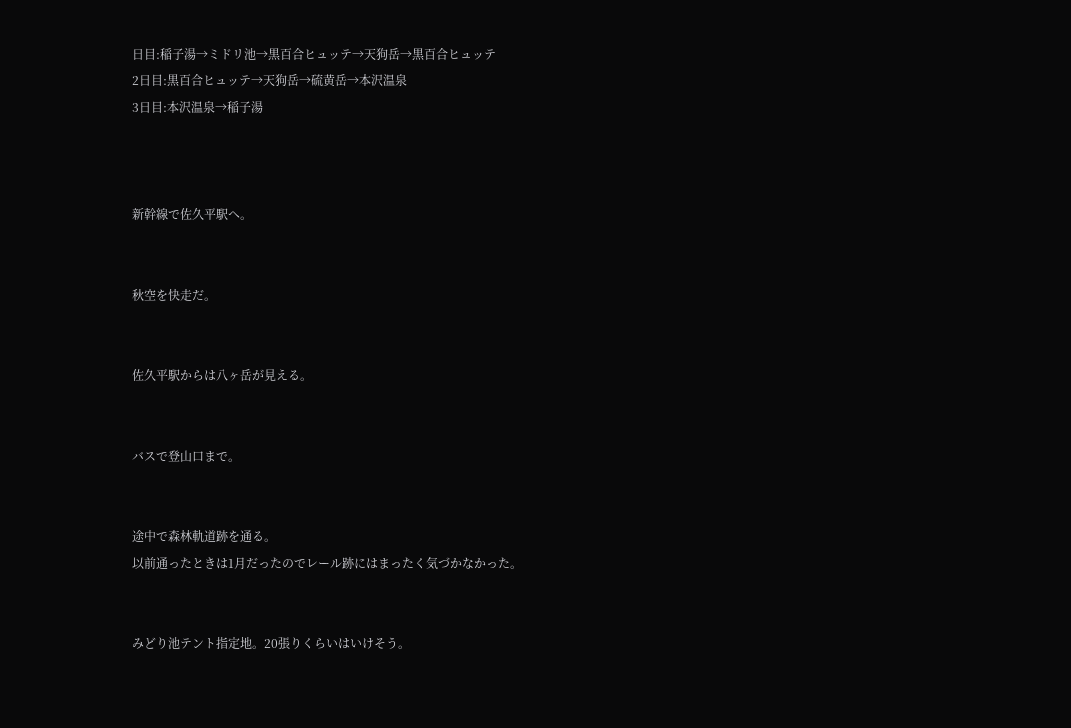日目:稲子湯→ミドリ池→黒百合ヒュッテ→天狗岳→黒百合ヒュッテ
2日目:黒百合ヒュッテ→天狗岳→硫黄岳→本沢温泉
3日目:本沢温泉→稲子湯



新幹線で佐久平駅へ。


秋空を快走だ。


佐久平駅からは八ヶ岳が見える。


バスで登山口まで。


途中で森林軌道跡を通る。
以前通ったときは1月だったのでレール跡にはまったく気づかなかった。


みどり池テント指定地。20張りくらいはいけそう。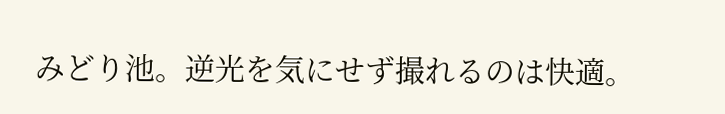みどり池。逆光を気にせず撮れるのは快適。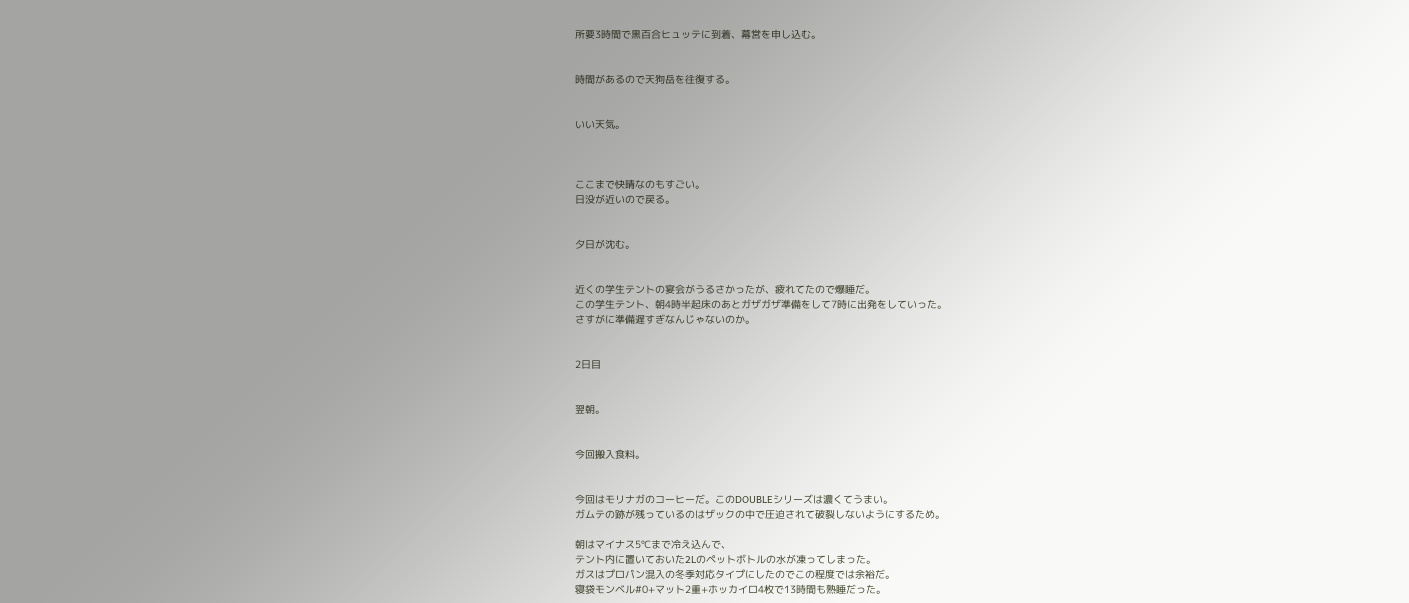所要3時間で黒百合ヒュッテに到着、幕営を申し込む。


時間があるので天狗岳を往復する。


いい天気。



ここまで快晴なのもすごい。
日没が近いので戻る。


夕日が沈む。


近くの学生テントの宴会がうるさかったが、疲れてたので爆睡だ。
この学生テント、朝4時半起床のあとガザガザ準備をして7時に出発をしていった。
さすがに準備遅すぎなんじゃないのか。


2日目


翌朝。


今回搬入食料。


今回はモリナガのコーヒーだ。このDOUBLEシリーズは濃くてうまい。
ガムテの跡が残っているのはザックの中で圧迫されて破裂しないようにするため。

朝はマイナス5℃まで冷え込んで、
テント内に置いておいた2Lのペットボトルの水が凍ってしまった。
ガスはプロパン混入の冬季対応タイプにしたのでこの程度では余裕だ。
寝袋モンベル#0+マット2重+ホッカイロ4枚で13時間も熟睡だった。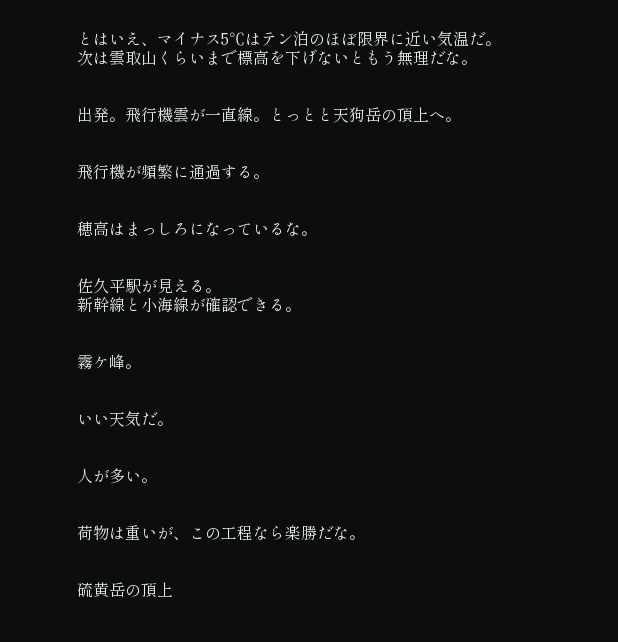とはいえ、マイナス5℃はテン泊のほぼ限界に近い気温だ。
次は雲取山くらいまで標高を下げないともう無理だな。


出発。飛行機雲が一直線。とっとと天狗岳の頂上へ。


飛行機が頻繁に通過する。


穂高はまっしろになっているな。


佐久平駅が見える。
新幹線と小海線が確認できる。


霧ケ峰。


いい天気だ。


人が多い。


荷物は重いが、この工程なら楽勝だな。


硫黄岳の頂上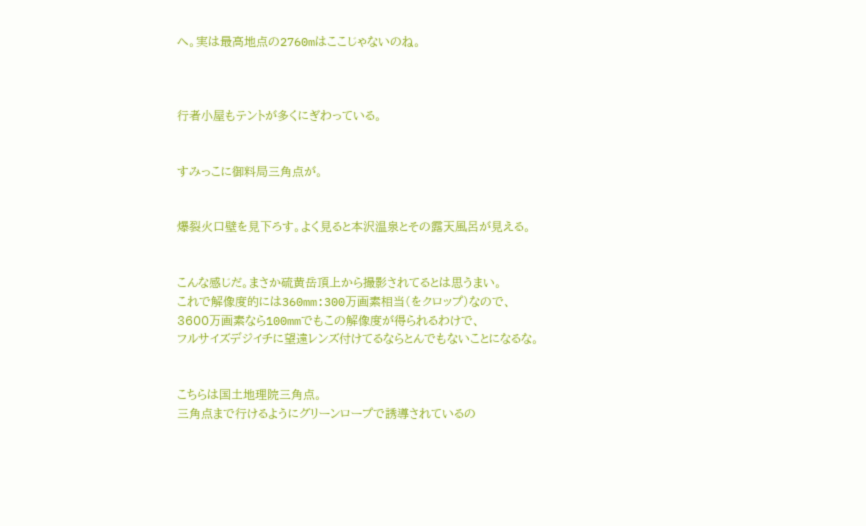へ。実は最高地点の2760mはここじゃないのね。



行者小屋もテントが多くにぎわっている。


すみっこに御料局三角点が。


爆裂火口壁を見下ろす。よく見ると本沢温泉とその露天風呂が見える。


こんな感じだ。まさか硫黄岳頂上から撮影されてるとは思うまい。
これで解像度的には360mm:300万画素相当(をクロップ)なので、
3600万画素なら100mmでもこの解像度が得られるわけで、
フルサイズデジイチに望遠レンズ付けてるならとんでもないことになるな。


こちらは国土地理院三角点。
三角点まで行けるようにグリーンロープで誘導されているの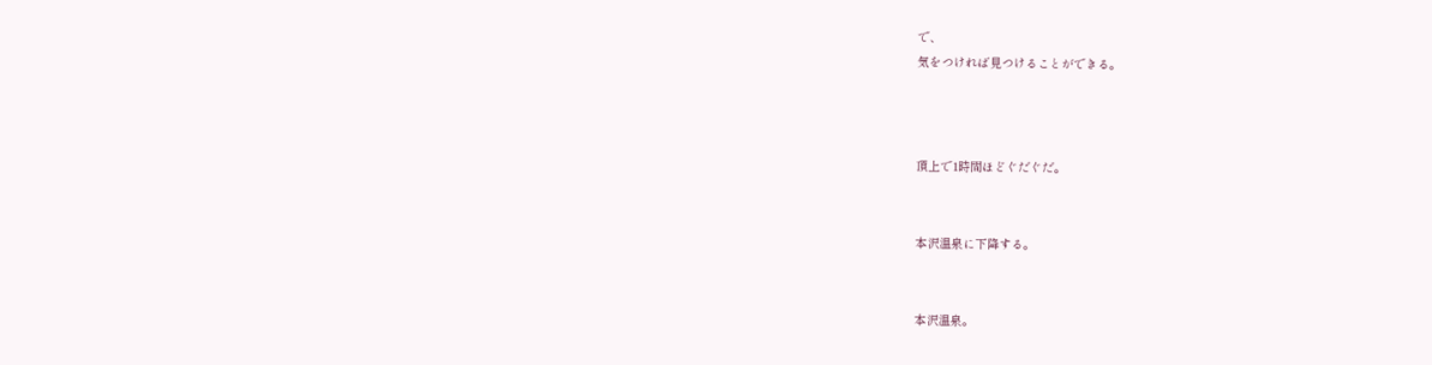で、
気をつければ見つけることができる。



頂上で1時間ほどぐだぐだ。


本沢温泉に下降する。


本沢温泉。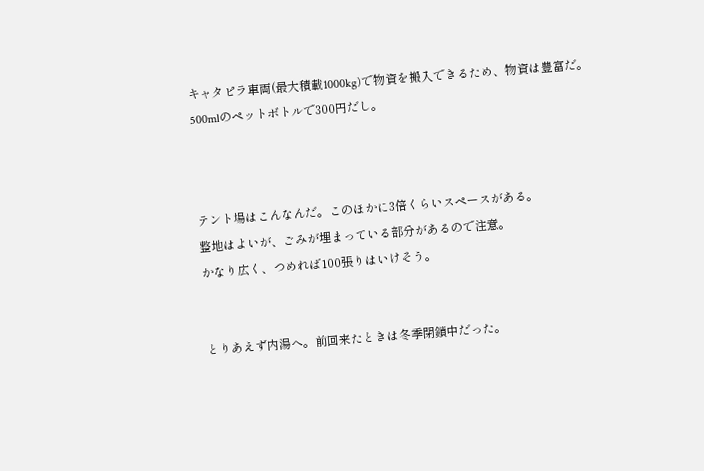キャタピラ車両(最大積載1000kg)で物資を搬入できるため、物資は豊富だ。
500mlのペットボトルで300円だし。



テント場はこんなんだ。このほかに3倍くらいスペースがある。
整地はよいが、ごみが埋まっている部分があるので注意。
かなり広く、つめれば100張りはいけそう。


とりあえず内湯へ。前回来たときは冬季閉鎖中だった。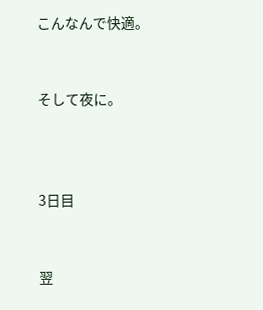こんなんで快適。


そして夜に。



3日目


翌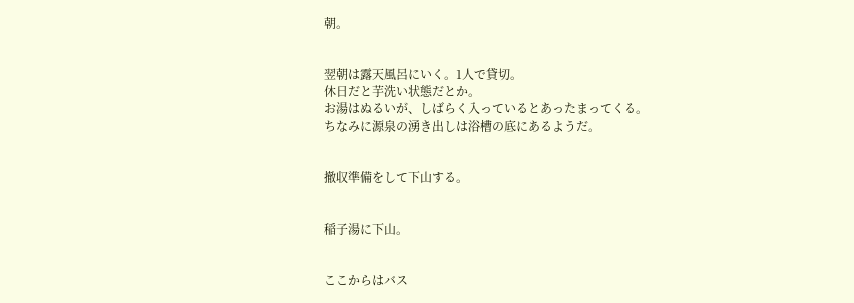朝。


翌朝は露天風呂にいく。1人で貸切。
休日だと芋洗い状態だとか。
お湯はぬるいが、しばらく入っているとあったまってくる。
ちなみに源泉の湧き出しは浴槽の底にあるようだ。


撤収準備をして下山する。


稲子湯に下山。


ここからはバス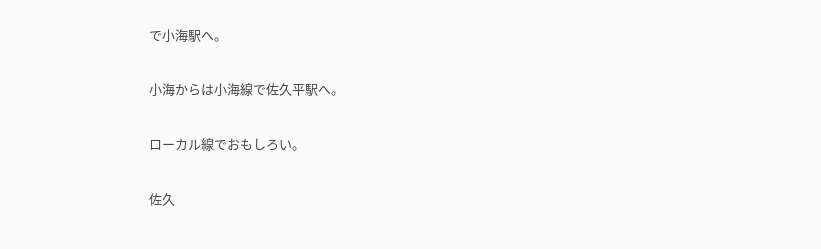で小海駅へ。


小海からは小海線で佐久平駅へ。


ローカル線でおもしろい。


佐久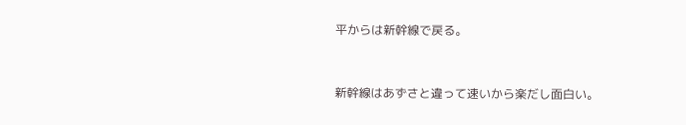平からは新幹線で戻る。


新幹線はあずさと違って速いから楽だし面白い。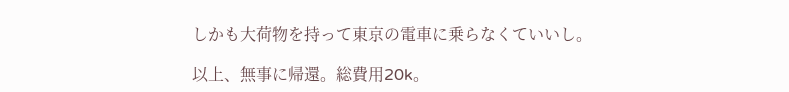しかも大荷物を持って東京の電車に乗らなくていいし。

以上、無事に帰還。総費用20k。